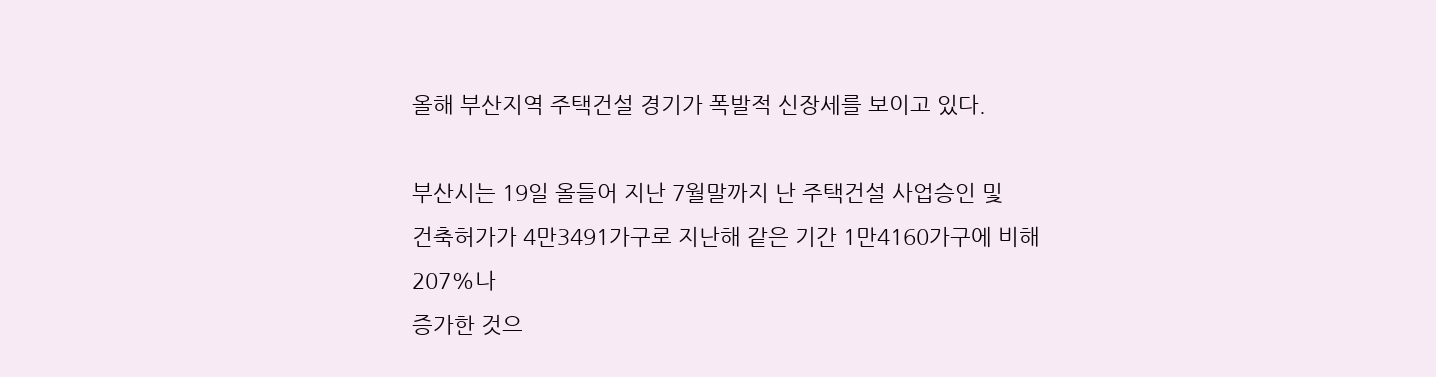올해 부산지역 주택건설 경기가 폭발적 신장세를 보이고 있다.

부산시는 19일 올들어 지난 7월말까지 난 주택건설 사업승인 및
건축허가가 4만3491가구로 지난해 같은 기간 1만4160가구에 비해 207%나
증가한 것으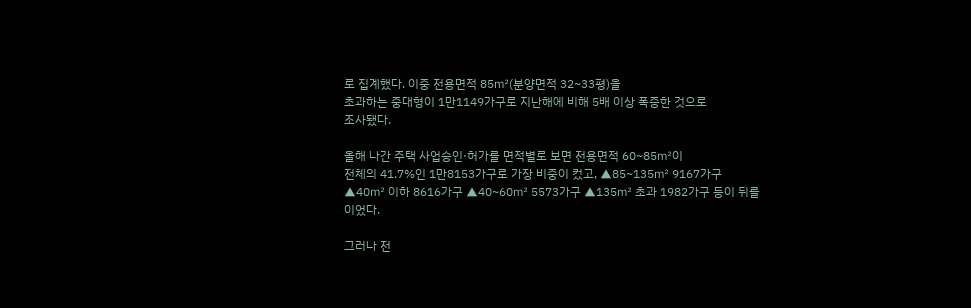로 집계했다. 이중 전용면적 85㎡(분양면적 32~33평)을
초과하는 중대형이 1만1149가구로 지난해에 비해 5배 이상 폭증한 것으로
조사됐다.

올해 나간 주택 사업승인·허가를 면적별로 보면 전용면적 60~85㎡이
전체의 41.7%인 1만8153가구로 가장 비중이 컸고, ▲85~135㎡ 9167가구
▲40㎡ 이하 8616가구 ▲40~60㎡ 5573가구 ▲135㎡ 초과 1982가구 등이 뒤를
이었다.

그러나 전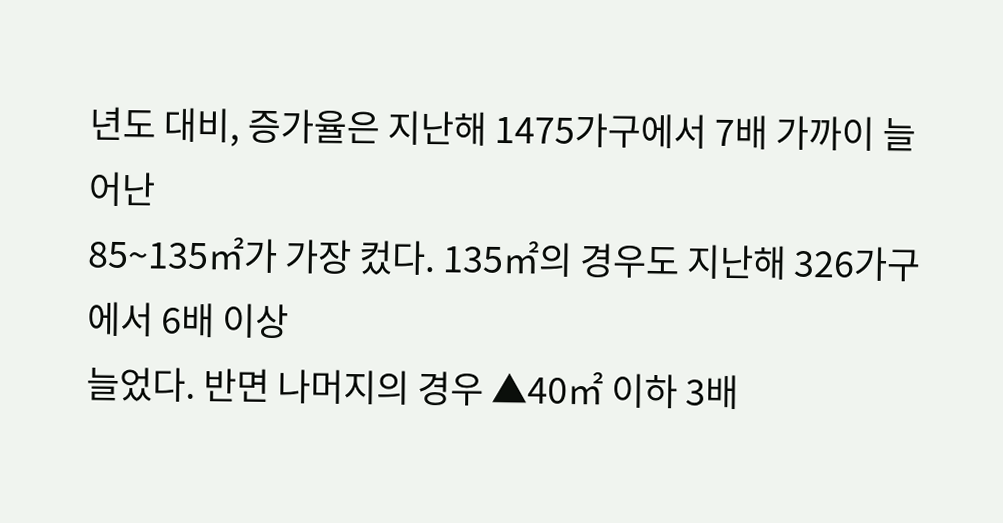년도 대비, 증가율은 지난해 1475가구에서 7배 가까이 늘어난
85~135㎡가 가장 컸다. 135㎡의 경우도 지난해 326가구에서 6배 이상
늘었다. 반면 나머지의 경우 ▲40㎡ 이하 3배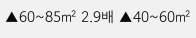▲60~85㎡ 2.9배 ▲40~60㎡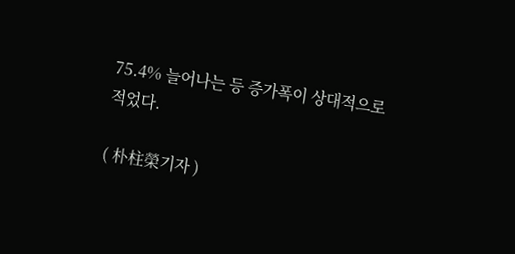75.4% 늘어나는 등 증가폭이 상대적으로 적었다.

( 朴柱榮기자 )